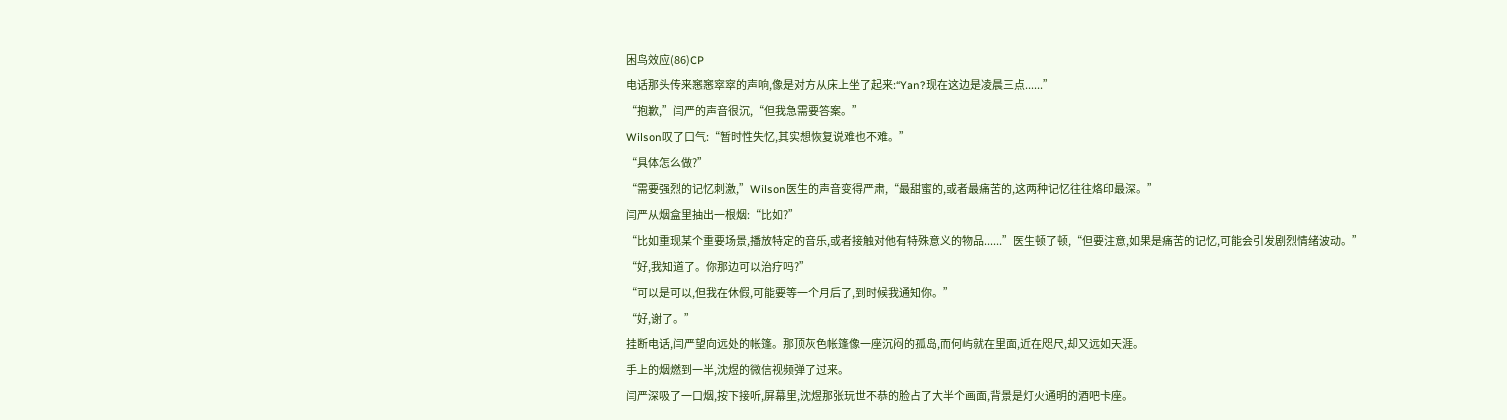困鸟效应(86)CP
电话那头传来窸窸窣窣的声响,像是对方从床上坐了起来:“Yan?现在这边是凌晨三点......”
“抱歉,”闫严的声音很沉,“但我急需要答案。”
Wilson叹了口气:“暂时性失忆,其实想恢复说难也不难。”
“具体怎么做?”
“需要强烈的记忆刺激,”Wilson医生的声音变得严肃,“最甜蜜的,或者最痛苦的,这两种记忆往往烙印最深。”
闫严从烟盒里抽出一根烟:“比如?”
“比如重现某个重要场景,播放特定的音乐,或者接触对他有特殊意义的物品......”医生顿了顿,“但要注意,如果是痛苦的记忆,可能会引发剧烈情绪波动。”
“好,我知道了。你那边可以治疗吗?”
“可以是可以,但我在休假,可能要等一个月后了,到时候我通知你。”
“好,谢了。”
挂断电话,闫严望向远处的帐篷。那顶灰色帐篷像一座沉闷的孤岛,而何屿就在里面,近在咫尺,却又远如天涯。
手上的烟燃到一半,沈煜的微信视频弹了过来。
闫严深吸了一口烟,按下接听,屏幕里,沈煜那张玩世不恭的脸占了大半个画面,背景是灯火通明的酒吧卡座。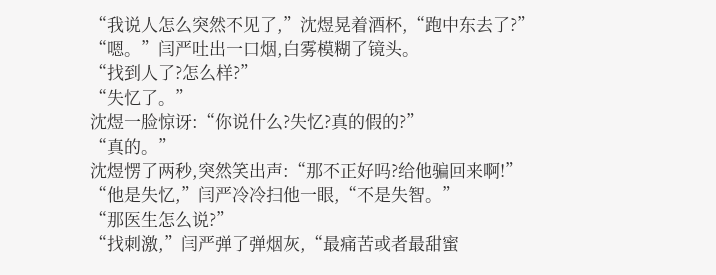“我说人怎么突然不见了,”沈煜晃着酒杯,“跑中东去了?”
“嗯。”闫严吐出一口烟,白雾模糊了镜头。
“找到人了?怎么样?”
“失忆了。”
沈煜一脸惊讶:“你说什么?失忆?真的假的?”
“真的。”
沈煜愣了两秒,突然笑出声:“那不正好吗?给他骗回来啊!”
“他是失忆,”闫严冷冷扫他一眼,“不是失智。”
“那医生怎么说?”
“找刺激,”闫严弹了弹烟灰,“最痛苦或者最甜蜜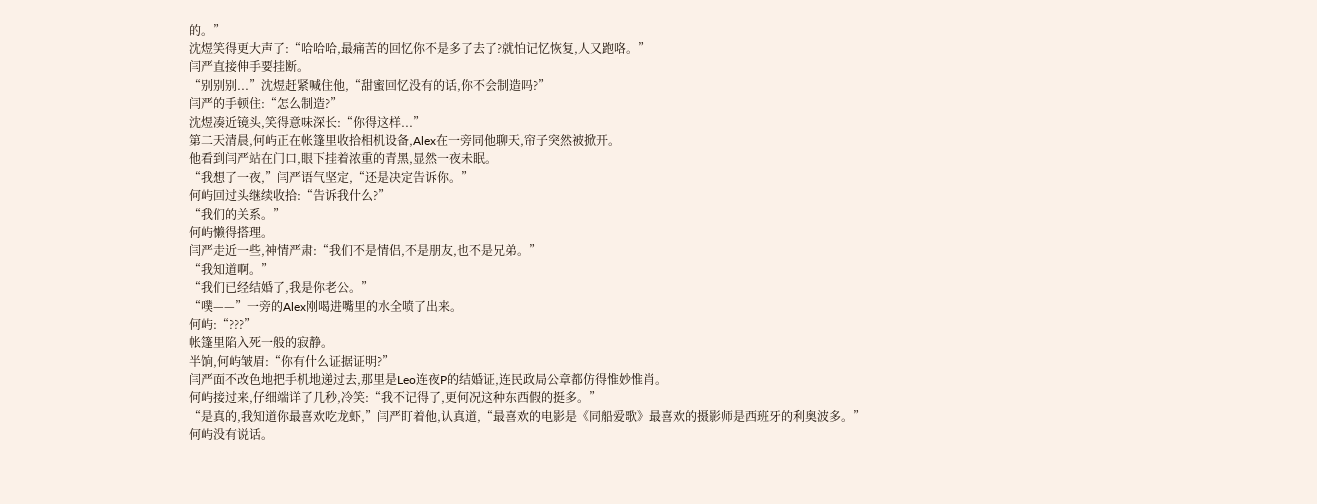的。”
沈煜笑得更大声了:“哈哈哈,最痛苦的回忆你不是多了去了?就怕记忆恢复,人又跑咯。”
闫严直接伸手要挂断。
“别别别...”沈煜赶紧喊住他,“甜蜜回忆没有的话,你不会制造吗?”
闫严的手顿住:“怎么制造?”
沈煜凑近镜头,笑得意味深长:“你得这样...”
第二天清晨,何屿正在帐篷里收拾相机设备,Alex在一旁同他聊天,帘子突然被掀开。
他看到闫严站在门口,眼下挂着浓重的青黑,显然一夜未眠。
“我想了一夜,”闫严语气坚定,“还是决定告诉你。”
何屿回过头继续收拾:“告诉我什么?”
“我们的关系。”
何屿懒得搭理。
闫严走近一些,神情严肃:“我们不是情侣,不是朋友,也不是兄弟。”
“我知道啊。”
“我们已经结婚了,我是你老公。”
“噗——”一旁的Alex刚喝进嘴里的水全喷了出来。
何屿:“???”
帐篷里陷入死一般的寂静。
半饷,何屿皱眉:“你有什么证据证明?”
闫严面不改色地把手机地递过去,那里是Leo连夜P的结婚证,连民政局公章都仿得惟妙惟肖。
何屿接过来,仔细端详了几秒,冷笑:“我不记得了,更何况这种东西假的挺多。”
“是真的,我知道你最喜欢吃龙虾,”闫严盯着他,认真道,“最喜欢的电影是《同船爱歌》最喜欢的摄影师是西班牙的利奥波多。”
何屿没有说话。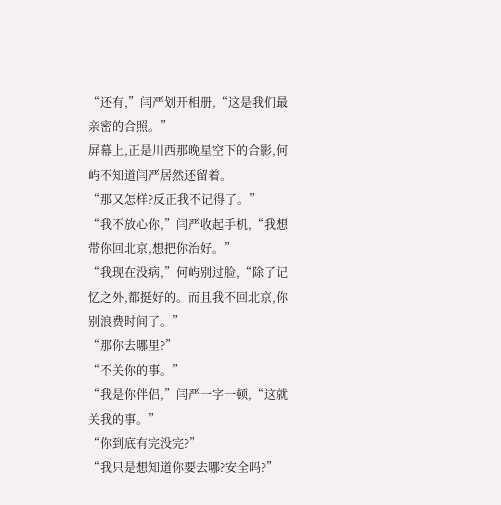“还有,”闫严划开相册,“这是我们最亲密的合照。”
屏幕上,正是川西那晚星空下的合影,何屿不知道闫严居然还留着。
“那又怎样?反正我不记得了。”
“我不放心你,”闫严收起手机,“我想带你回北京,想把你治好。”
“我现在没病,”何屿别过脸,“除了记忆之外,都挺好的。而且我不回北京,你别浪费时间了。”
“那你去哪里?”
“不关你的事。”
“我是你伴侣,”闫严一字一顿,“这就关我的事。”
“你到底有完没完?”
“我只是想知道你要去哪?安全吗?”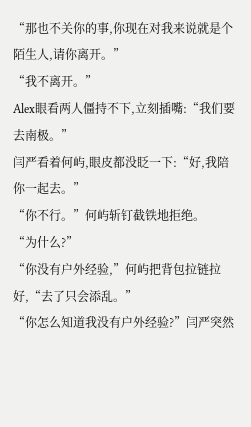“那也不关你的事,你现在对我来说就是个陌生人,请你离开。”
“我不离开。”
Alex眼看两人僵持不下,立刻插嘴:“我们要去南极。”
闫严看着何屿,眼皮都没眨一下:“好,我陪你一起去。”
“你不行。”何屿斩钉截铁地拒绝。
“为什么?”
“你没有户外经验,”何屿把背包拉链拉好,“去了只会添乱。”
“你怎么知道我没有户外经验?”闫严突然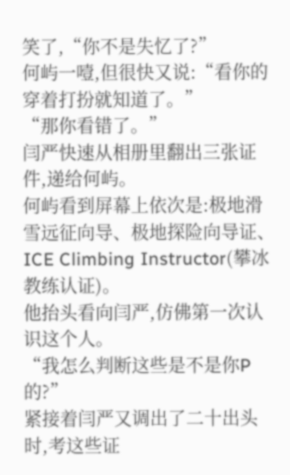笑了,“你不是失忆了?”
何屿一噎,但很快又说:“看你的穿着打扮就知道了。”
“那你看错了。”
闫严快速从相册里翻出三张证件,递给何屿。
何屿看到屏幕上依次是:极地滑雪远征向导、极地探险向导证、ICE Climbing Instructor(攀冰教练认证)。
他抬头看向闫严,仿佛第一次认识这个人。
“我怎么判断这些是不是你P的?”
紧接着闫严又调出了二十出头时,考这些证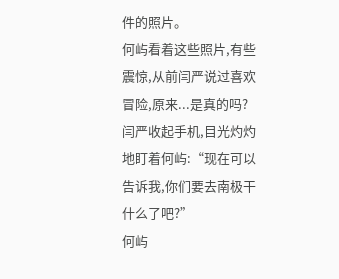件的照片。
何屿看着这些照片,有些震惊,从前闫严说过喜欢冒险,原来...是真的吗?
闫严收起手机,目光灼灼地盯着何屿:“现在可以告诉我,你们要去南极干什么了吧?”
何屿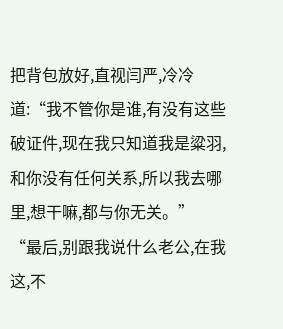把背包放好,直视闫严,冷冷道:“我不管你是谁,有没有这些破证件,现在我只知道我是粱羽,和你没有任何关系,所以我去哪里,想干嘛,都与你无关。”
“最后,别跟我说什么老公,在我这,不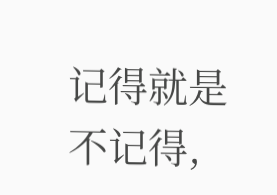记得就是不记得,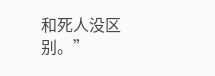和死人没区别。”